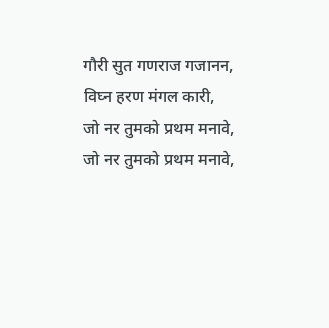गौरी सुत गणराज गजानन,
विघ्न हरण मंगल कारी,
जो नर तुमको प्रथम मनावे,
जो नर तुमको प्रथम मनावे,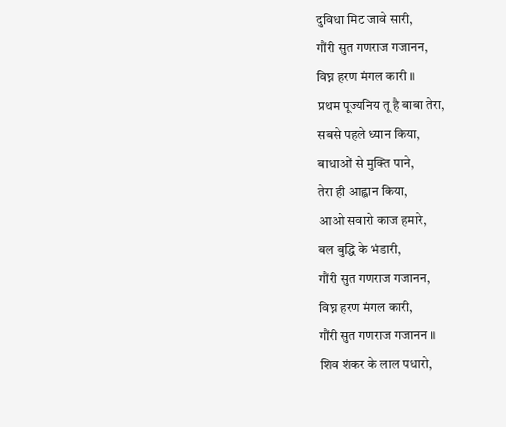दुविधा मिट जावे सारी,
गौंरी सुत गणराज गजानन,
विघ्न हरण मंगल कारी ॥
प्रथम पूज्यनिय तू है बाबा तेरा,
सबसे पहले ध्यान किया,
बाधाओं से मुक्ति पाने,
तेरा ही आह्वान किया,
आओ सवारो काज हमारे,
बल बुद्धि के भंडारी,
गौंरी सुत गणराज गजानन,
विघ्न हरण मंगल कारी,
गौंरी सुत गणराज गजानन ॥
शिव शंकर के लाल पधारो,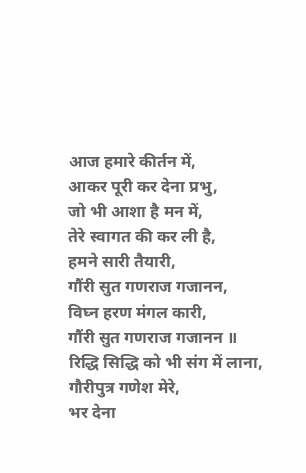आज हमारे कीर्तन में,
आकर पूरी कर देना प्रभु,
जो भी आशा है मन में,
तेरे स्वागत की कर ली है,
हमने सारी तैयारी,
गौंरी सुत गणराज गजानन,
विघ्न हरण मंगल कारी,
गौंरी सुत गणराज गजानन ॥
रिद्धि सिद्धि को भी संग में लाना,
गौरीपुत्र गणेश मेरे,
भर देना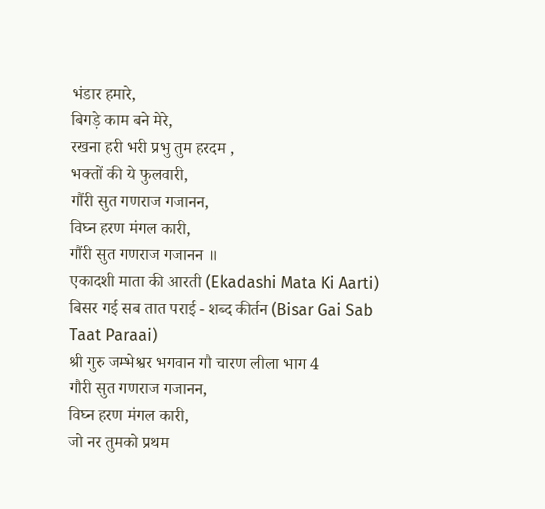भंडार हमारे,
बिगड़े काम बने मेरे,
रखना हरी भरी प्रभु तुम हरदम ,
भक्तों की ये फुलवारी,
गौंरी सुत गणराज गजानन,
विघ्न हरण मंगल कारी,
गौंरी सुत गणराज गजानन ॥
एकादशी माता की आरती (Ekadashi Mata Ki Aarti)
बिसर गई सब तात पराई - शब्द कीर्तन (Bisar Gai Sab Taat Paraai)
श्री गुरु जम्भेश्वर भगवान गौ चारण लीला भाग 4
गौरी सुत गणराज गजानन,
विघ्न हरण मंगल कारी,
जो नर तुमको प्रथम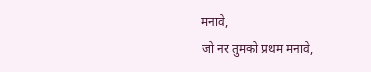मनावे,
जो नर तुमको प्रथम मनावे,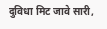दुविधा मिट जावे सारी,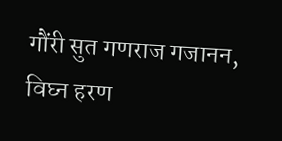गौंरी सुत गणराज गजानन,
विघ्न हरण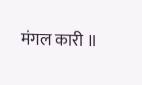मंगल कारी ॥